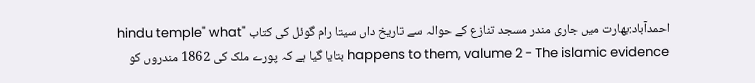احمدآباد:بھارت میں جاری مندر مسجد تنازع کے حوالہ سے تاریخ داں سیتا رام گوئل کی کتاب "hindu temple" what happens to them, valume 2 - The islamic evidence بتایا گیا ہے کہ پورے ملک کی 1862 مندروں کو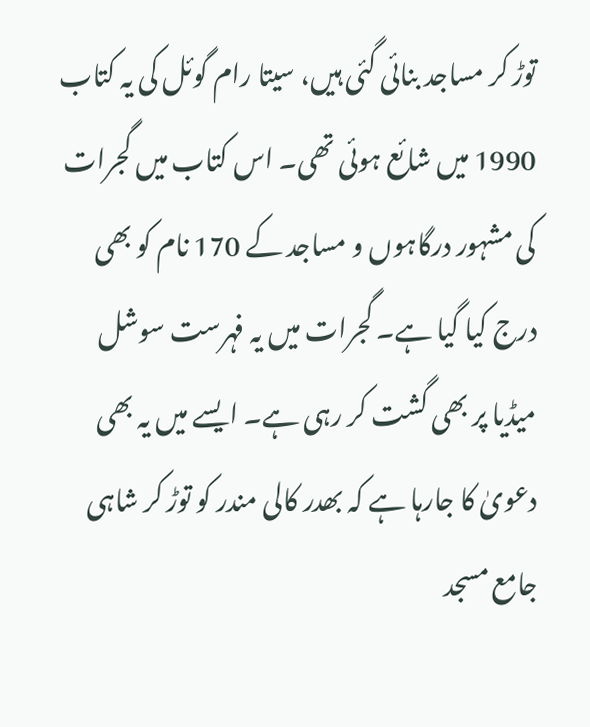توڑ کر مساجد بنائی گئی ہیں، سیتا رام گوئل کی یہ کتاب 1990 میں شائع ہوئی تھی۔ اس کتاب میں گجرات کی مشہور درگاہوں و مساجد کے 170 نام کو بھی درج کیا گیا ہے۔ گجرات میں یہ فہرست سوشل میڈیا پر بھی گشت کر رہی ہے۔ ایسے میں یہ بھی دعویٰ کا جارہا ہے کہ بھدر کالی مندر کو توڑ کر شاہی جامع مسجد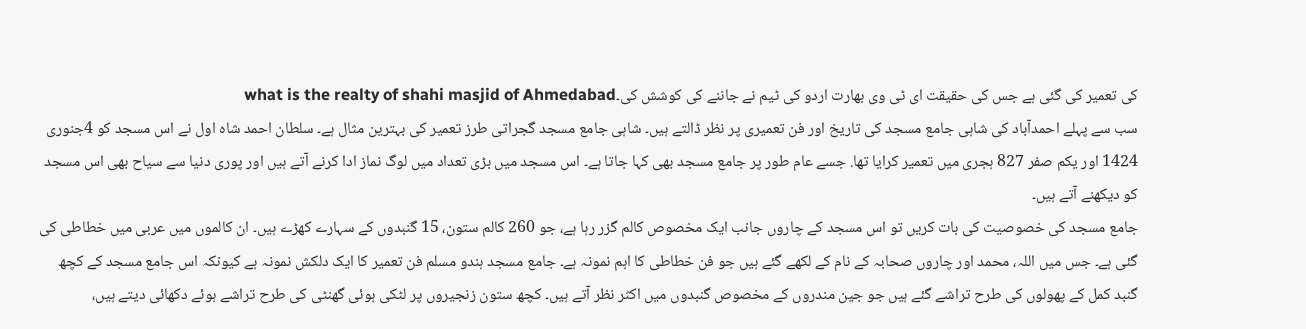کی تعمیر کی گئی ہے جس کی حقیقت ای ٹی وی بھارت اردو کی ٹیم نے جاننے کی کوشش کی۔what is the realty of shahi masjid of Ahmedabad
سب سے پہلے احمدآباد کی شاہی جامع مسجد کی تاریخ اور فن تعمیری پر نظر ڈالتے ہیں۔ شاہی جامع مسجد گجراتی طرز تعمیر کی بہترین مثال ہے۔ سلطان احمد شاہ اول نے اس مسجد کو 4جنوری 1424 اور یکم صفر 827 ہجری میں تعمیر کرایا تھا. جسے عام طور پر جامع مسجد بھی کہا جاتا ہے۔ اس مسجد میں بڑی تعداد میں لوگ نماز ادا کرنے آتے ہیں اور پوری دنیا سے سیاح بھی اس مسجد کو دیکھنے آتے ہیں۔
جامع مسجد کی خصوصیت کی بات کریں تو اس مسجد کے چاروں جانب ایک مخصوص کالم گزر رہا ہے، جو 260 کالم ستون، 15 گنبدوں کے سہارے کھڑے ہیں۔ ان کالموں میں عربی میں خطاطی کی گئی ہے۔ جس میں اللہ، محمد اور چاروں صحابہ کے نام کے لکھے گئے ہیں جو فن خطاطی کا اہم نمونہ ہے۔ جامع مسجد ہندو مسلم فن تعمیر کا ایک دلکش نمونہ ہے کیونکہ اس جامع مسجد کے کچھ گنبد کمل کے پھولوں کی طرح تراشے گئے ہیں جو جین مندروں کے مخصوص گنبدوں میں اکثر نظر آتے ہیں۔ کچھ ستون زنجیروں پر لٹکی ہوئی گھنٹی کی طرح تراشے ہوئے دکھائی دیتے ہیں،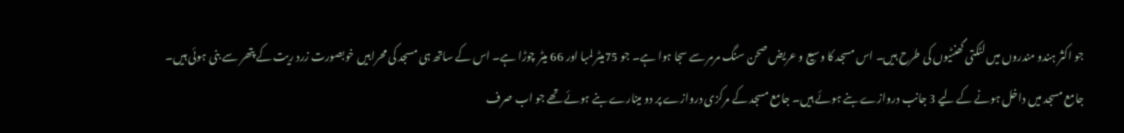جو اکثر ہندو مندروں میں لٹکتی گھنٹیوں کی طرح ہیں۔ اس مسجد کا وسیع و عریض صحن سنگ مرمر سے سجا ہوا ہے۔ جو 75میٹر لمبا اور 66 میٹر چوڑا ہے۔ اس کے ساتھ ہی مسجد کی محرابیں خوبصورت زرد ریت کے پتھر سے بنی ہوئی ہیں۔ جامع مسجد میں داخل ہونے کے لیے 3 جانب دروازے بنے ہوئے ہیں۔ جامع مسجد کے مرکزی دروازے پر دو مینارے بنے ہوئے تھے جو اب صرف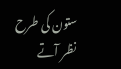ستون کی طرح نظر آتے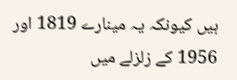ہیں کیونکہ یہ مینارے 1819 اور 1956 کے زلزلے میں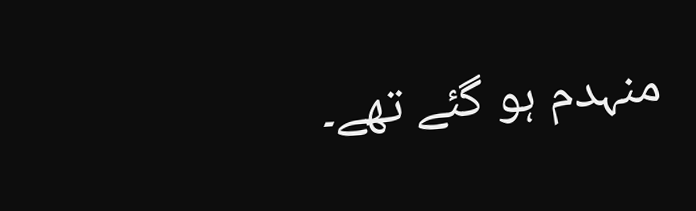منہدم ہو گئے تھے۔